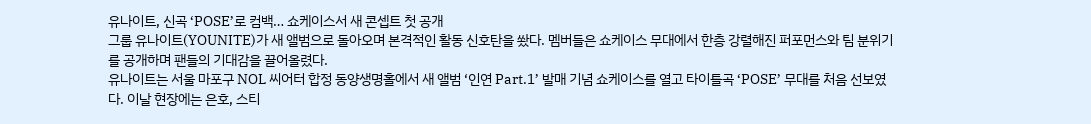유나이트, 신곡 ‘POSE’로 컴백… 쇼케이스서 새 콘셉트 첫 공개
그룹 유나이트(YOUNITE)가 새 앨범으로 돌아오며 본격적인 활동 신호탄을 쐈다. 멤버들은 쇼케이스 무대에서 한층 강렬해진 퍼포먼스와 팀 분위기를 공개하며 팬들의 기대감을 끌어올렸다.
유나이트는 서울 마포구 NOL 씨어터 합정 동양생명홀에서 새 앨범 ‘인연 Part.1’ 발매 기념 쇼케이스를 열고 타이틀곡 ‘POSE’ 무대를 처음 선보였다. 이날 현장에는 은호, 스티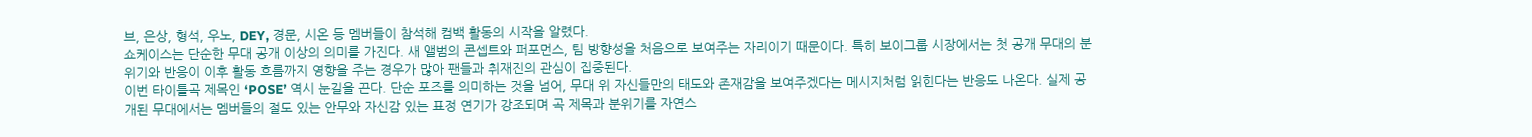브, 은상, 형석, 우노, DEY, 경문, 시온 등 멤버들이 참석해 컴백 활동의 시작을 알렸다.
쇼케이스는 단순한 무대 공개 이상의 의미를 가진다. 새 앨범의 콘셉트와 퍼포먼스, 팀 방향성을 처음으로 보여주는 자리이기 때문이다. 특히 보이그룹 시장에서는 첫 공개 무대의 분위기와 반응이 이후 활동 흐름까지 영향을 주는 경우가 많아 팬들과 취재진의 관심이 집중된다.
이번 타이틀곡 제목인 ‘POSE’ 역시 눈길을 끈다. 단순 포즈를 의미하는 것을 넘어, 무대 위 자신들만의 태도와 존재감을 보여주겠다는 메시지처럼 읽힌다는 반응도 나온다. 실제 공개된 무대에서는 멤버들의 절도 있는 안무와 자신감 있는 표정 연기가 강조되며 곡 제목과 분위기를 자연스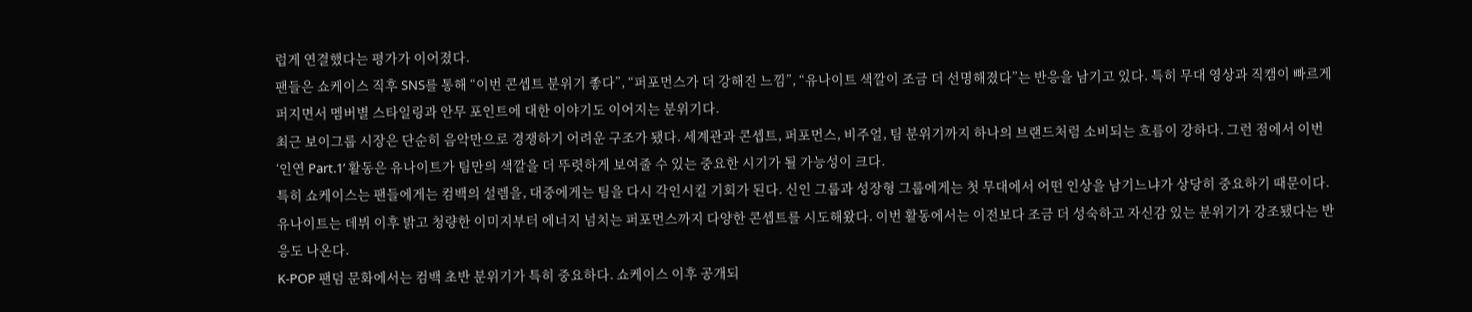럽게 연결했다는 평가가 이어졌다.
팬들은 쇼케이스 직후 SNS를 통해 “이번 콘셉트 분위기 좋다”, “퍼포먼스가 더 강해진 느낌”, “유나이트 색깔이 조금 더 선명해졌다”는 반응을 남기고 있다. 특히 무대 영상과 직캠이 빠르게 퍼지면서 멤버별 스타일링과 안무 포인트에 대한 이야기도 이어지는 분위기다.
최근 보이그룹 시장은 단순히 음악만으로 경쟁하기 어려운 구조가 됐다. 세계관과 콘셉트, 퍼포먼스, 비주얼, 팀 분위기까지 하나의 브랜드처럼 소비되는 흐름이 강하다. 그런 점에서 이번 ‘인연 Part.1’ 활동은 유나이트가 팀만의 색깔을 더 뚜렷하게 보여줄 수 있는 중요한 시기가 될 가능성이 크다.
특히 쇼케이스는 팬들에게는 컴백의 설렘을, 대중에게는 팀을 다시 각인시킬 기회가 된다. 신인 그룹과 성장형 그룹에게는 첫 무대에서 어떤 인상을 남기느냐가 상당히 중요하기 때문이다.
유나이트는 데뷔 이후 밝고 청량한 이미지부터 에너지 넘치는 퍼포먼스까지 다양한 콘셉트를 시도해왔다. 이번 활동에서는 이전보다 조금 더 성숙하고 자신감 있는 분위기가 강조됐다는 반응도 나온다.
K-POP 팬덤 문화에서는 컴백 초반 분위기가 특히 중요하다. 쇼케이스 이후 공개되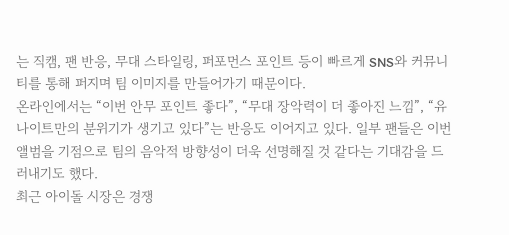는 직캠, 팬 반응, 무대 스타일링, 퍼포먼스 포인트 등이 빠르게 SNS와 커뮤니티를 통해 퍼지며 팀 이미지를 만들어가기 때문이다.
온라인에서는 “이번 안무 포인트 좋다”, “무대 장악력이 더 좋아진 느낌”, “유나이트만의 분위기가 생기고 있다”는 반응도 이어지고 있다. 일부 팬들은 이번 앨범을 기점으로 팀의 음악적 방향성이 더욱 선명해질 것 같다는 기대감을 드러내기도 했다.
최근 아이돌 시장은 경쟁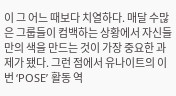이 그 어느 때보다 치열하다. 매달 수많은 그룹들이 컴백하는 상황에서 자신들만의 색을 만드는 것이 가장 중요한 과제가 됐다. 그런 점에서 유나이트의 이번 ‘POSE’ 활동 역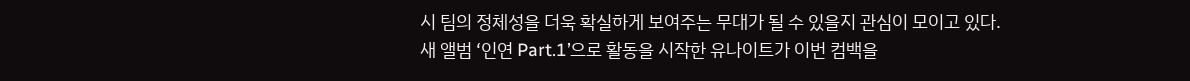시 팀의 정체성을 더욱 확실하게 보여주는 무대가 될 수 있을지 관심이 모이고 있다.
새 앨범 ‘인연 Part.1’으로 활동을 시작한 유나이트가 이번 컴백을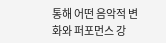통해 어떤 음악적 변화와 퍼포먼스 강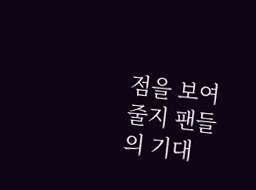점을 보여줄지 팬들의 기대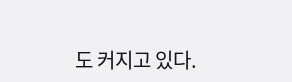도 커지고 있다.